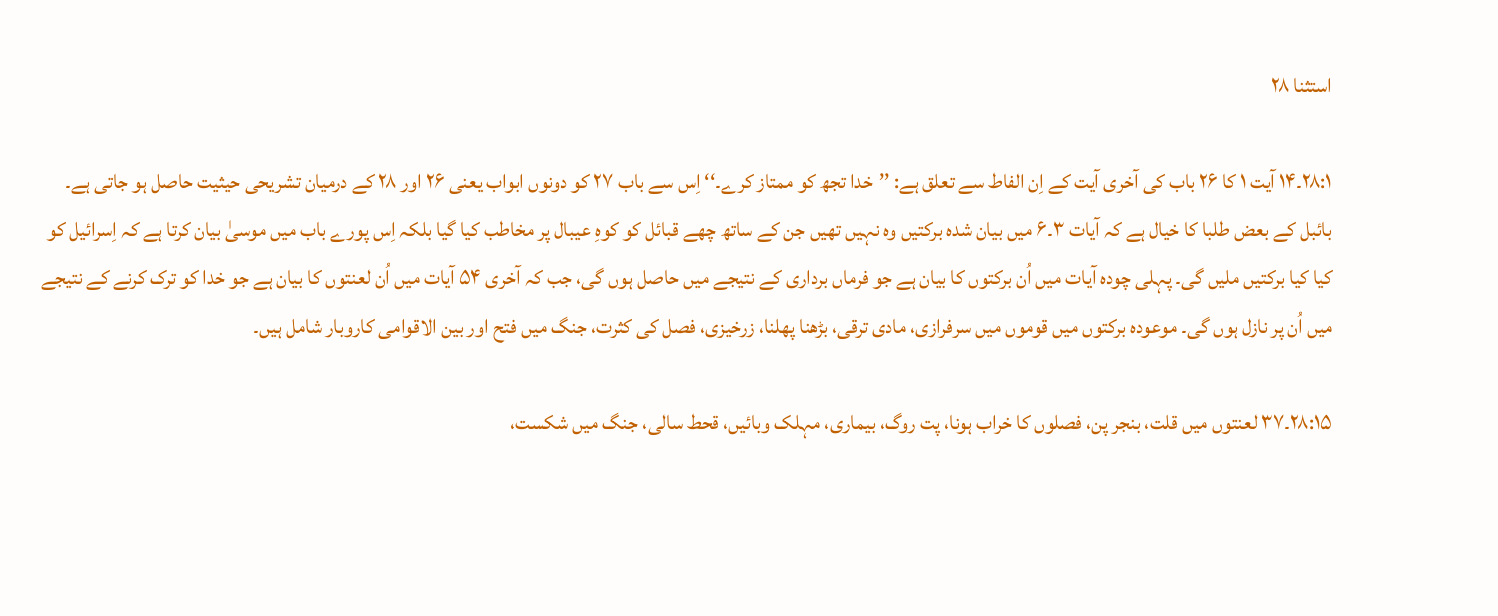استثنا ۲۸

۲۸:۱۔۱۴ آیت ۱ کا ۲۶ باب کی آخری آیت کے اِن الفاط سے تعلق ہے: ’’خدا تجھ کو ممتاز کرے۔‘‘ اِس سے باب ۲۷ کو دونوں ابواب یعنی ۲۶ اور ۲۸ کے درمیان تشریحی حیثیت حاصل ہو جاتی ہے۔ بائبل کے بعض طلبا کا خیال ہے کہ آیات ۳۔۶ میں بیان شدہ برکتیں وہ نہیں تھیں جن کے ساتھ چھے قبائل کو کوہِ عیبال پر مخاطب کیا گیا بلکہ اِس پورے باب میں موسیٰ بیان کرتا ہے کہ اِسرائیل کو کیا کیا برکتیں ملیں گی۔ پہلی چودہ آیات میں اُن برکتوں کا بیان ہے جو فرماں برداری کے نتیجے میں حاصل ہوں گی، جب کہ آخری ۵۴ آیات میں اُن لعنتوں کا بیان ہے جو خدا کو ترک کرنے کے نتیجے میں اُن پر نازل ہوں گی۔ موعودہ برکتوں میں قوموں میں سرفرازی، مادی ترقی، بڑھنا پھلنا، زرخیزی، فصل کی کثرت، جنگ میں فتح اور بین الاقوامی کاروبار شامل ہیں۔

۲۸:۱۵۔۳۷ لعنتوں میں قلت، بنجر پن، فصلوں کا خراب ہونا، پت روگ، بیماری، مہلک وبائیں، قحط سالی، جنگ میں شکست،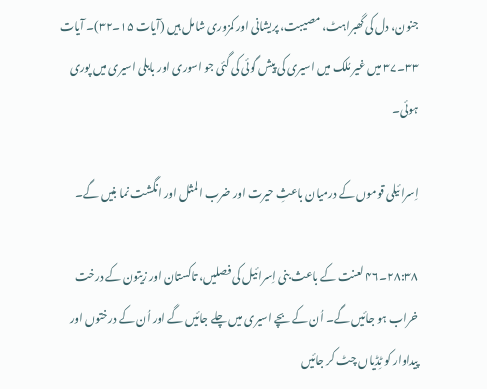جنون، دل کی گھبراہٹ، مصیبت، پریشانی اور کمزوری شامل ہیں (آیات ۱۵۔۳۲)۔ آیات ۳۳۔۳۷ میں غیر مُلک میں اسیری کی پیش گوئی کی گئی جو اسوری اور بابلی اسیری میں پوری ہوئی۔

اِسرائیلی قوموں کے درمیان باعثِ حیرت اور ضرب المثل اور انگشت نما بنیں گے۔

۲۸:۳۸۔۴۶ لعنت کے باعث بنی اِسرائیل کی فصلیں، تاکستان اور زیتون کے درخت خراب ہو جائیں گے۔ اُن کے بچے اسیری میں چلے جائیں گے اور اُن کے درختوں اور پیداوار کو ٹِڈیاں چٹ کر جائیں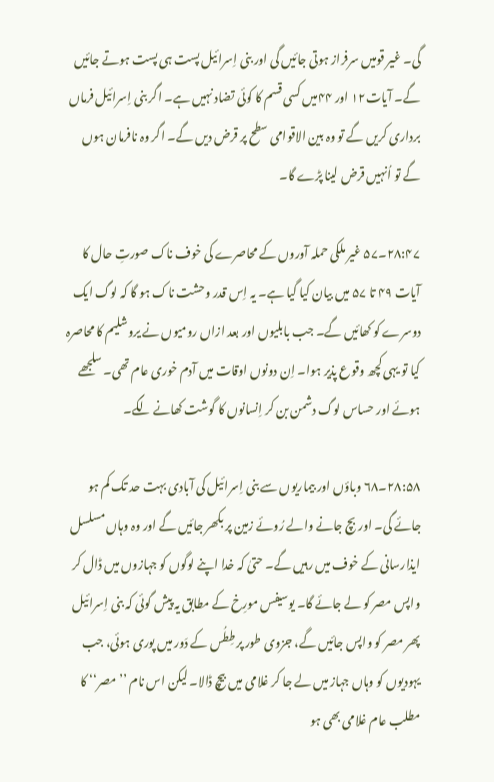گی۔ غیر قومیں سرفراز ہوتی جائیں گی اور بنی اِسرائیل پست ہی پست ہوتے جائیں گے۔ آیات۱۲ اور ۴۴میں کسی قسم کا کوئی تضاد نہیں ہے۔ اگر بنی اِسرائیل فرماں برداری کریں گے تو وہ بین الاقوامی سطح پر قرض دیں گے۔ اگر وہ نافرمان ہوں گے تو اُنہیں قرض لینا پڑے گا۔

۲۸:۴۷۔۵۷ غیر ملکی حملہ آوروں کے محاصرے کی خوف ناک صورتِ حال کا آیات ۴۹ تا ۵۷ میں بیان کیا گیا ہے۔ یہ اِس قدر وحشت ناک ہو گا کہ لوگ ایک دوسرے کو کھائیں گے۔ جب بابلیوں اور بعد ازاں رومیوں نے یروشلیم کا محاصرہ کیا تو یہی کچھ وقوع پذیر ہوا۔ اِن دونوں اوقات میں آدم خوری عام تھی۔ سلجھے ہوئے اور حساس لوگ دشمن بن کر اِنسانوں کا گوشت کھانے لگے۔

۲۸:۵۸۔۶۸ وباؤں اور بیماریوں سے بنی اِسرائیل کی آبادی بہت حد تک کم ہو جائے گی۔ اور بچ جانے والے رُوئے زمین پر بکھر جائیں گے اور وہ وہاں مسلسل ایذارسانی کے خوف میں رہیں گے۔ حتیٰ کہ خدا اپنے لوگوں کو جہازوں میں ڈال کر واپس مصر کو لے جائے گا۔ یوسیفس مورِخ کے مطابق یہ پیش گوئی کہ بنی اِسرائیل پھر مصر کو واپس جائیں گے، جزوی طور پر طِطُس کے دَور میں پوری ہوئی، جب یہودیوں کو وہاں جہاز میں لے جا کر غلامی میں بیچ ڈالا۔ لیکن اس نام ’’ مصر‘‘ کا مطلب عام غلامی بھی ہو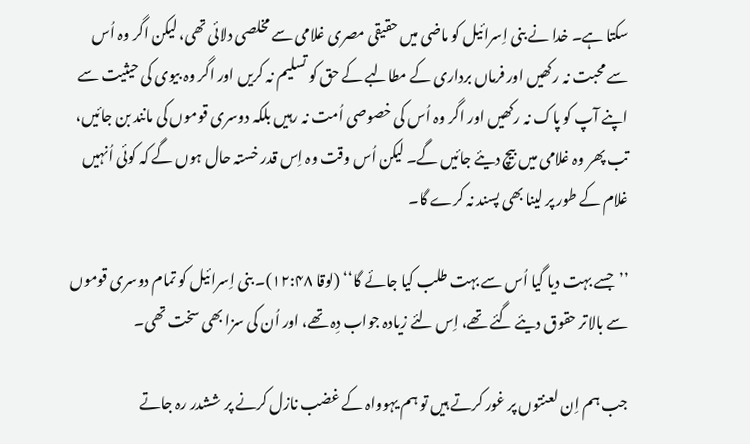سکتا ہے۔ خدا نے بنی اِسرائیل کو ماضی میں حقیقی مصری غلامی سے مخلصی دلائی تھی، لیکن اگر وہ اُس سے محبت نہ رکھیں اور فرماں برداری کے مطالبے کے حق کو تسلیم نہ کریں اور اگر وہ بیوی کی حیثیت سے اپنے آپ کو پاک نہ رکھیں اور اگر وہ اُس کی خصوصی اُمت نہ رہیں بلکہ دوسری قوموں کی مانند بن جائیں، تب پھر وہ غلامی میں بیچ دیئے جائیں گے۔ لیکن اُس وقت وہ اِس قدر خستہ حال ہوں گے کہ کوئی اُنہیں غلام کے طور پر لینا بھی پسند نہ کرے گا۔

’’جسے بہت دیا گیا اُس سے بہت طلب کیا جائے گا‘‘ (لوقا ۱۲:۴۸)۔ بنی اِسرائیل کو تمام دوسری قوموں سے بالاتر حقوق دیئے گئے تھے، اِس لئے زیادہ جواب دِہ تھے، اور اُن کی سزا بھی سخت تھی۔

جب ہم اِن لعنتوں پر غور کرتے ہیں تو ہم یہوواہ کے غضب نازل کرنے پر ششدر رہ جاتے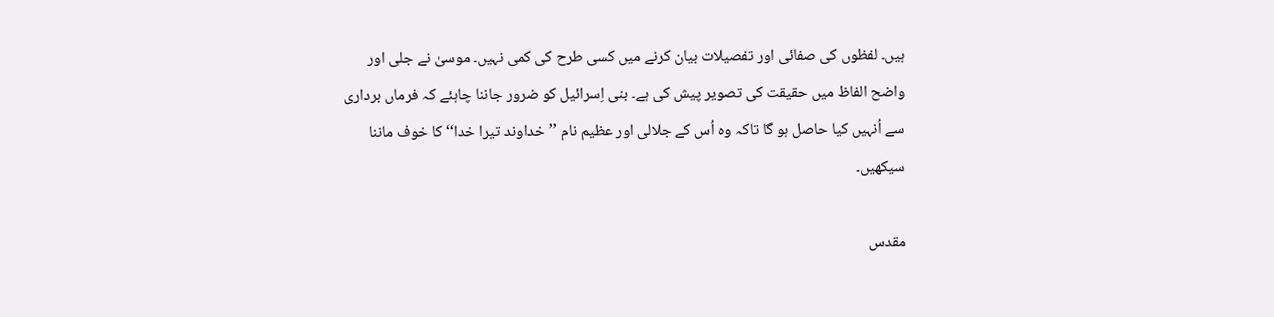ہیں۔ لفظوں کی صفائی اور تفصیلات بیان کرنے میں کسی طرح کی کمی نہیں۔ موسیٰ نے جلی اور واضح الفاظ میں حقیقت کی تصویر پیش کی ہے۔ بنی اِسرائیل کو ضرور جاننا چاہئے کہ فرماں برداری سے اُنہیں کیا حاصل ہو گا تاکہ وہ اُس کے جلالی اور عظیم نام ’’خداوند تیرا خدا‘‘ کا خوف ماننا سیکھیں۔

مقدس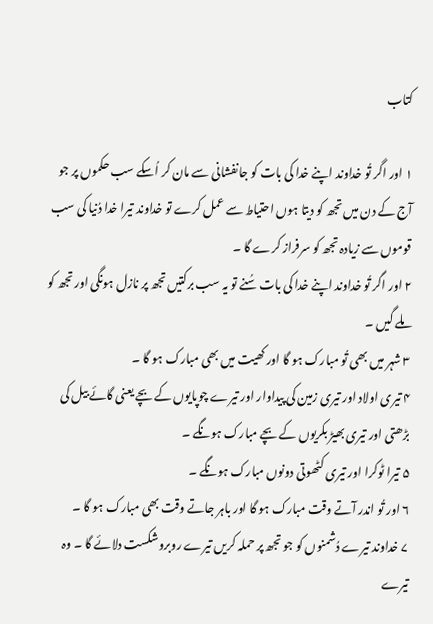کتاب

۱ اور اگر تُو خداوند اپنے خدا کی بات کو جانفشانی سے مان کر اُسکے سب حکموں پر جو آج کے دن میں تجھ کو دیتا ہوں احتیاط سے عمل کرے تو خداوند تیرا خدا دُنیا کی سب قوموں سے زیادہ تجھ کو سرفراز کرے گا ۔
۲ اور اگر تُو خداوند اپنے خدا کی بات سُنے تو یہ سب برکتیں تجھ پر نازل ہونگی اور تجھ کو ملے گیں ۔
۳ شہر میں بھی تُو مبارک ہو گا اور کھیت میں بھی مبارک ہو گا ۔
۴ تیری اولاد اور تیری زمین کی پیداوار اور تیرے چوپایوں کے بچے یعنی گائے بیل کی بڑھتی اور تیری بھیڑ بکریوں کے بچے مبارک ہونگے ۔
۵ تیرا ٹوکرا اور تیری کٹھوتی دونوں مبارک ہونگے ۔
۶ اور تُو اندر آتے وقت مبارک ہو گا اور باہر جاتے وقت بھی مبارک ہو گا ۔
۷ خداوند تیرے دُشمنوں کو جو تجھ پر حملہ کریں تیرے روبروشکست دلائے گا ۔ وہ تیرے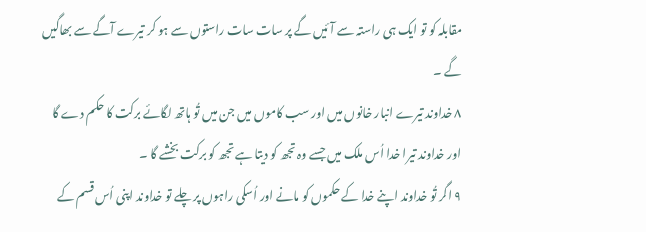مقابلہ کو تو ایک ہی راستہ سے آئیں گے پر سات سات راستوں سے ہو کر تیرے آگے سے بھاگیں گے ۔
۸ خداوند تیرے انبار خانوں میں اور سب کاموں میں جن میں تُو ہاتھ لگائے برکت کا حکم دے گا اور خداوند تیرا خدا اُس ملک میں جسے وہ تجھ کو دیتا ہے تجھ کو برکت بخشے گا ۔
۹ اگر تُو خداوند اپنے خدا کے حکموں کو مانے اور اُسکی راہوں پر چلے تو خداوند اپنی اُس قسم کے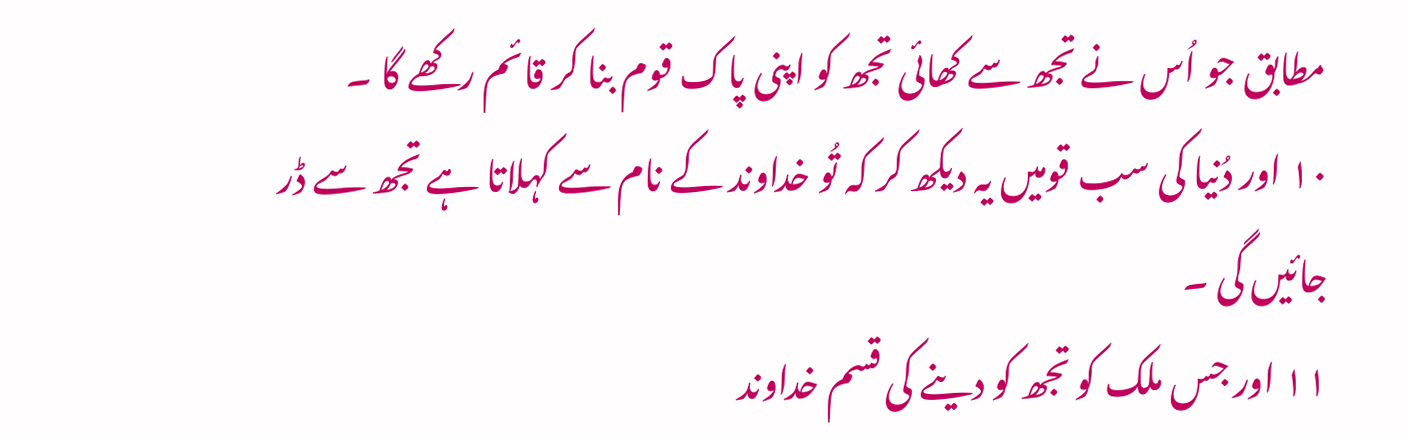مطابق جو اُس نے تجھ سے کھائی تجھ کو اپنی پاک قوم بنا کر قائم رکھے گا ۔
۱۰ اور دُنیا کی سب قومیں یہ دیکھ کر کہ تُو خداوند کے نام سے کہلاتا ہے تجھ سے ڈر جائیں گی ۔
۱۱ اور جس ملک کو تجھ کو دینے کی قسم خداوند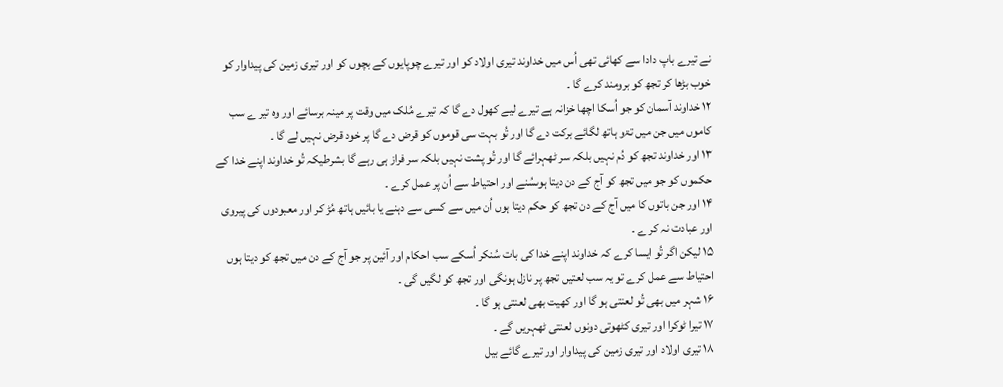نے تیرے باپ دادا سے کھائی تھی اُس میں خداوند تیری اولاد کو اور تیرے چوپایوں کے بچوں کو اور تیری زمین کی پیداوار کو خوب بڑھا کر تجھ کو برومند کرے گا ۔
۱۲ خداوند آسمان کو جو اُسکا اچھا خزانہ ہے تیرے لیے کھول دے گا کہ تیرے مُلک میں وقت پر مینہ برسائے اور وہ تیر ے سب کاموں میں جن میں تۃو ہاتھ لگائے برکت دے گا اور تُو بہت سی قوموں کو قرض دے گا پر خود قرض نہیں لے گا ۔
۱۳ اور خداوند تجھ کو دُم نہیں بلکہ سر ٹھہرائے گا اور تُو پشت نہیں بلکہ سر فراز ہی رہے گا بشرطیکہ تُو خداوند اپنے خدا کے حکموں کو جو میں تجھ کو آج کے دن دیتا ہوںسُنے اور احتیاط سے اُن پر عمل کرے ۔
۱۴ اور جن باتوں کا میں آج کے دن تجھ کو حکم دیتا ہوں اُن میں سے کسی سے دہنے یا بائیں ہاتھ مُڑ کر اور معبودوں کی پیروی اور عبادت نہ کر ے ۔
۱۵ لیکن اگر تُو ایسا کرے کہ خداوند اپنے خدا کی بات سُنکر اُسکے سب احکام اور آئین پر جو آج کے دن میں تجھ کو دیتا ہوں احتیاط سے عمل کرے تو یہ سب لعتیں تجھ پر نازل ہونگی اور تجھ کو لگیں گی ۔
۱۶ شہر میں بھی تُو لعنتی ہو گا اور کھیت بھی لعنتی ہو گا ۔
۱۷ تیرا ٹوکرا اور تیری کٹھوتی دونوں لعنتی ٹھہریں گے ۔
۱۸ تیری اولاد اور تیری زمین کی پیداوار اور تیرے گائے بیل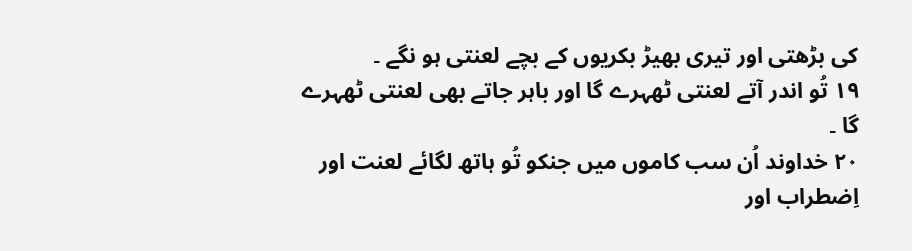کی بڑھتی اور تیری بھیڑ بکریوں کے بچے لعنتی ہو نگے ۔
۱۹ تُو اندر آتے لعنتی ٹھہرے گا اور باہر جاتے بھی لعنتی ٹھہرے گا ۔
۲۰ خداوند اُن سب کاموں میں جنکو تُو ہاتھ لگائے لعنت اور اِضطراب اور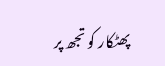پھٹکار کو تجھ پر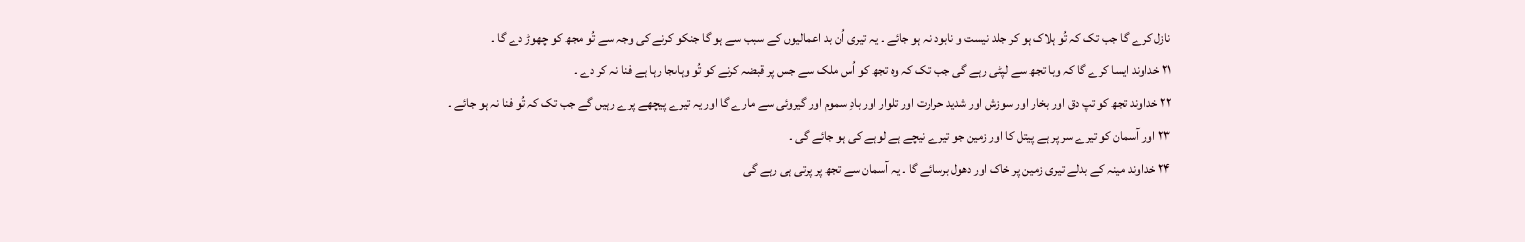نازل کرے گا جب تک کہ تُو ہلاک ہو کر جلد نیست و نابود نہ ہو جائے ۔ یہ تیری اُن بد اعمالیوں کے سبب سے ہو گا جنکو کرنے کی وجہ سے تُو مجھ کو چھوڑ دے گا ۔
۲۱ خداوند ایسا کرے گا کہ وبا تجھ سے لپٹی رہے گی جب تک کہ وہ تجھ کو اُس ملک سے جس پر قبضہ کرنے کو تُو وہاںجا رہا ہے فنا نہ کر دے ۔
۲۲ خداوند تجھ کو تپ دق اور بخار اور سوزش اور شدید حرارت اور تلوار اور بادِ سموم اور گیروئی سے مارے گا اور یہ تیرے پیچھے پرے رہیں گے جب تک کہ تُو فنا نہ ہو جائے ۔
۲۳ اور آسمان کو تیرے سر پر ہے پیتل کا اور زمین جو تیرے نیچے ہے لوہے کی ہو جائے گی ۔
۲۴ خداوند مینہ کے بدلے تیری زمین پر خاک اور دھول برسائے گا ۔ یہ آسمان سے تجھ پر پرتی ہی رہے گی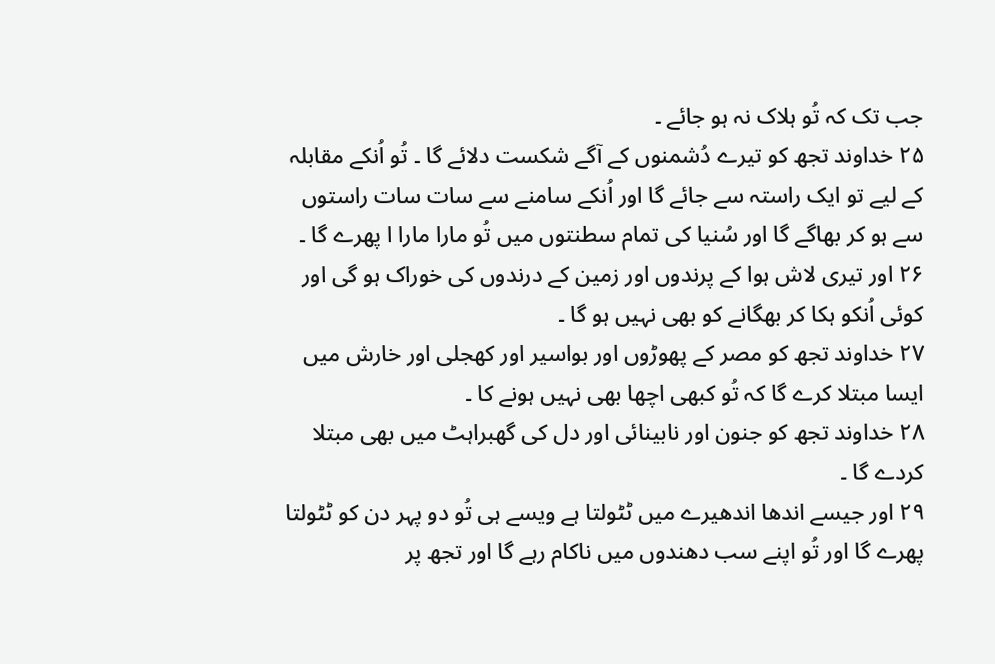جب تک کہ تُو ہلاک نہ ہو جائے ۔
۲۵ خداوند تجھ کو تیرے دُشمنوں کے آگے شکست دلائے گا ۔ تُو اُنکے مقابلہ کے لیے تو ایک راستہ سے جائے گا اور اُنکے سامنے سے سات سات راستوں سے ہو کر بھاگے گا اور سُنیا کی تمام سطنتوں میں تُو مارا مارا ا پھرے گا ۔
۲۶ اور تیری لاش ہوا کے پرندوں اور زمین کے درندوں کی خوراک ہو گی اور کوئی اُنکو ہکا کر بھگانے کو بھی نہیں ہو گا ۔
۲۷ خداوند تجھ کو مصر کے پھوڑوں اور بواسیر اور کھجلی اور خارش میں ایسا مبتلا کرے گا کہ تُو کبھی اچھا بھی نہیں ہونے کا ۔
۲۸ خداوند تجھ کو جنون اور نابینائی اور دل کی گھبراہٹ میں بھی مبتلا کردے گا ۔
۲۹ اور جیسے اندھا اندھیرے میں ٹٹولتا ہے ویسے ہی تُو دو پہر دن کو ٹٹولتا پھرے گا اور تُو اپنے سب دھندوں میں ناکام رہے گا اور تجھ پر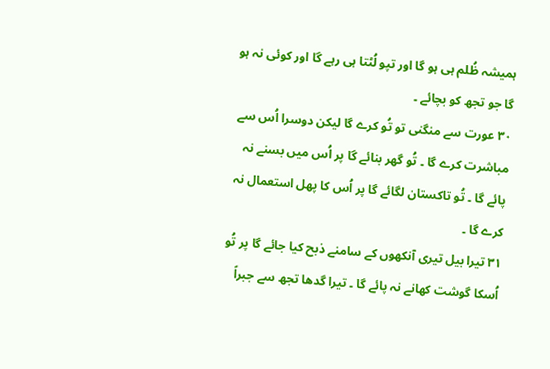ہمیشہ ظُلم ہی ہو گا اور تپو لُٹتا ہی رہے گا اور کوئی نہ ہو گا جو تجھ کو بچائے ۔
۳۰ عورت سے منگنی تو تُو کرے گا لیکن دوسرا اُس سے مباشرت کرے گا ۔ تُو گھر بنائے گا پر اُس میں بسنے نہ پائے گا ۔ تُو تاکستان لگائے گا پر اُس کا پھل استعمال نہ کرے گا ۔
۳۱ تیرا بیل تیری آنکھوں کے سامنے ذبح کیا جائے گا پر تُو اُسکا گوشت کھانے نہ پائے گا ۔ تیرا گدھا تجھ سے جبراً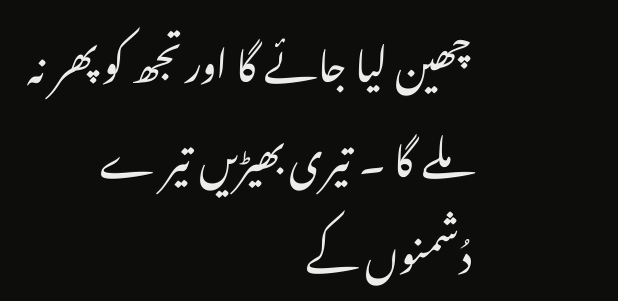چھین لیا جائے گا اور تجھ کو پھر نہ ملے گا ۔ تیری بھیڑیں تیر ے دُشمنوں کے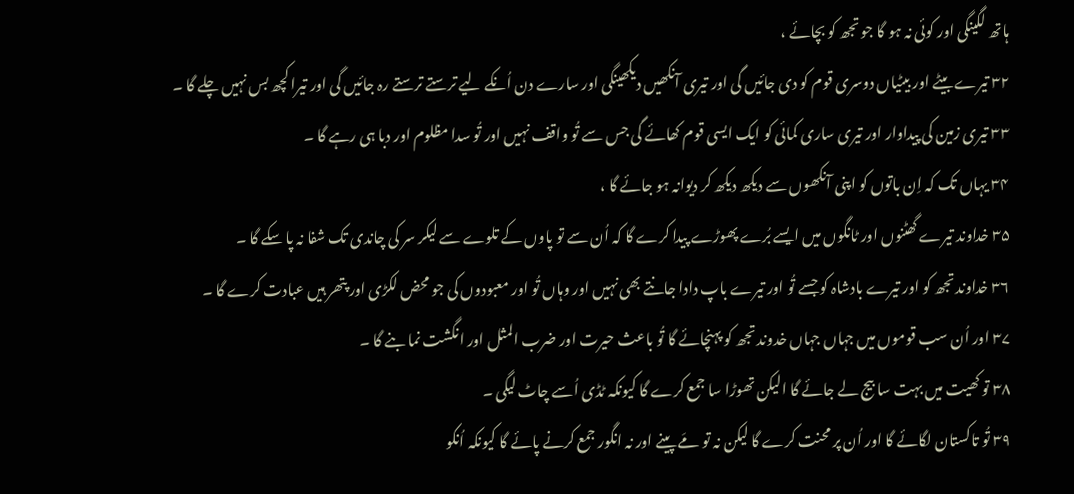ہاتھ لگینگی اور کوئی نہ ہو گا جو تجھ کو بچائے ،
۳۲ تیرے بیٹے اور بیٹیاں دوسری قوم کو دی جائیں گی اور تیری آنکھیں دیکھینگی اور سارے دن اُنکے لیے ترستے ترستے رہ جائیں گی اور تیرا کچھ بس نہیں چلے گا ۔
۳۳ تیری زمین کی پیداوار اور تیری ساری کمائی کو ایک ایسی قوم کھائے گی جس سے تُو واقف نہیں اور تُو سدا مظلوم اور دبا ہی رہے گا ۔
۳۴ یہاں تک کہ اِن باتوں کو اپنی آنکھوں سے دیکھ دیکھ کر دیوانہ ہو جائے گا ،
۳۵ خداوند تیرے گھٹنوں اور ٹانگوں میں ایسے بُرے پھوڑے پیدا کرے گا کہ اُن سے تو پاوں کے تلوے سے لیکر سر کی چاندی تک شفا نہ پا سکے گا ۔
۳۶ خداوند تجھ کو اور تیرے بادشاہ کو جسے تُو اور تیرے باپ دادا جانتے بھی نہیں اور وہاں تُو اور معبودوں کی جو محض لکڑی اور پتھر ہیں عبادت کرے گا ۔
۳۷ اور اُن سب قوموں میں جہاں جہاں خدوند تجھ کو پہنچائے گا تُو باعث حیرت اور ضرب المثل اور انگشت نما بنے گا ۔
۳۸ تو کھیت میں بہت سا بیج لے جائے گا الیکن تھوڑا سا جمع کرے گا کیونکہ ٹڈی اُسے چاٹ لیگی ۔
۳۹ تُو تاکستان لگائے گا اور اُن پر محنت کرے گا لیکن نہ تو مَے پینے اور نہ انگور جمع کرنے پائے گا کیونکہ اُنکو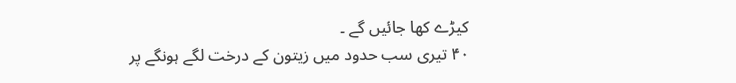کیڑے کھا جائیں گے ۔
۴۰ تیری سب حدود میں زیتون کے درخت لگے ہونگے پر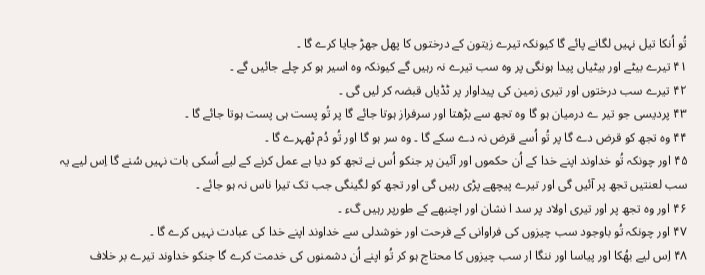تُو اُنکا تیل نہیں لگانے پائے گا کیونکہ تیرے زیتون کے درختوں کا پھل جھڑ جایا کرے گا ۔
۴۱ تیرے بیٹے اور بیٹیاں پیدا ہونگی پر وہ سب تیرے نہ رہیں گے کیونکہ وہ اسیر ہو کر چلے جائیں گے ۔
۴۲ تیرے سب درختوں اور تیری زمین کی پیداوار پر ٹڈیاں قبضہ کر لیں گی ۔
۴۳ پردیسی جو تیر ے درمیان ہو گا وہ تجھ سے بڑھتا اور سرفراز ہوتا جائے گا پر تُو پست ہی پست ہوتا جائے گا ۔
۴۴ وہ تجھ کو قرض دے گا پر تُو اُسے قرض نہ دے سکے گا ۔ وہ سر ہو گا اور تُو دُم ٹھہرے گا ۔
۴۵ اور چونکہ تُو خداوند اپنے خدا کے اُن حکموں اور آئین پر جنکو اُس نے تجھ کو دیا ہے عمل کرنے کے لیے اُسکی بات نہیں سُنے گا اِس لیے یہ سب لعنتیں تجھ پر آئیں گی اور تیرے پیچھے پڑی رہیں گی اور تجھ کو لگینگی جب تک تیرا ناس نہ ہو جائے ۔
۴۶ اور وہ تجھ پر اور تیری اولاد پر سد ا نشان اور اچنبھے کے طورپر رہیں گء ۔
۴۷ اور چونکہ تُو باوجود سب چیزوں کی فراوانی کے فرحت اور خوشدلی سے خداوند اپنے خدا کی عبادت نہیں کرے گا ۔
۴۸ اِس لیے بھُکا اور پیاسا اور ننگا ار سب چیزوں کا محتاج ہو کر تُو اپنے اُن دشمنوں کی خدمت کرے گا جنکو خداوند تیرے بر خلاف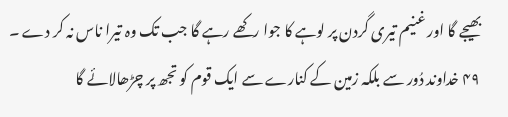بھیجے گا اور غنیم تیری گردن پر لوہے کا جوا رکھے رہے گا جب تک وہ تیرا ناس نہ کر دے ۔
۴۹ خداوند دُور سے بلکہ زمین کے کنارے سے ایک قوم کو تجھ پر چڑھالائے گا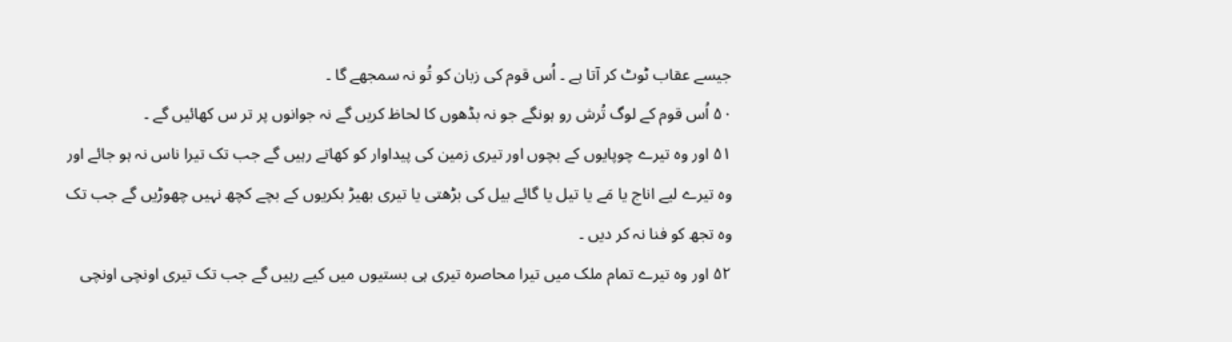جیسے عقاب ٹوٹ کر آتا ہے ۔ اُس قوم کی زبان کو تُو نہ سمجھے گا ۔
۵۰ اُس قوم کے لوگ تُرش رو ہونگے جو نہ بڈھوں کا لحاظ کریں گے نہ جوانوں پر تر س کھائیں گے ۔
۵۱ اور وہ تیرے چوپایوں کے بچوں اور تیری زمین کی پیداوار کو کھاتے رہیں گے جب تک تیرا ناس نہ ہو جائے اور وہ تیرے لیے اناج یا مَے یا تیل یا گائے بیل کی بڑھتی یا تیری بھیڑ بکریوں کے بچے کچھ نہیں چھوڑیں گے جب تک وہ تجھ کو فنا نہ کر دیں ۔
۵۲ اور وہ تیرے تمام ملک میں تیرا محاصرہ تیری ہی بستیوں میں کیے رہیں گے جب تک تیری اونچی اونچی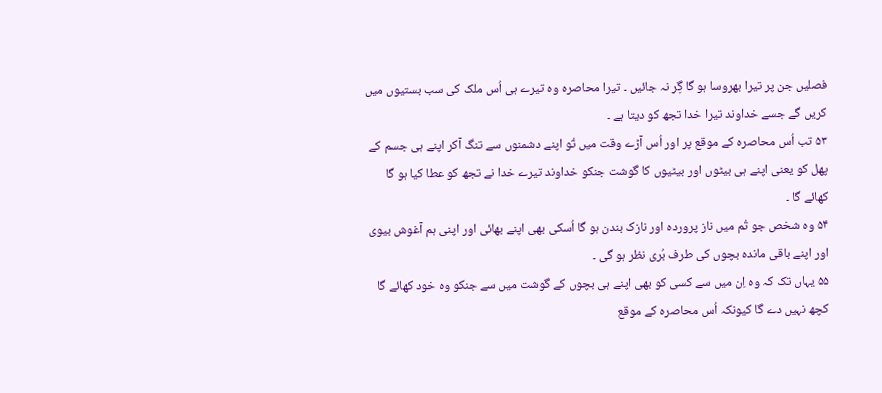فصلیں جن پر تیرا بھروسا ہو گا گِر نہ جائیں ۔ تیرا محاصرہ وہ تیرے ہی اُس ملک کی سب بستیوں میں کریں گے جسے خداوند تیرا خدا تجھ کو دیتا ہے ۔
۵۳ تب اُس محاصرہ کے موقع پر اور اُس آڑے وقت میں تُو اپنے دشمنوں سے تنگ آکر اپنے ہی جسم کے پھل کو یعنی اپنے ہی بیٹوں اور بیٹیوں کا گوشت جنکو خداوند تیرے خدا نے تجھ کو عطا کیا ہو گا کھائے گا ۔
۵۴ وہ شخص جو تُم میں ناز پروردہ اور نازک بندن ہو گا اُسکی بھی اپنے بھائی اور اپنی ہم آغوش بیوی اور اپنے باقی ماندہ بچوں کی طرف بُری نظر ہو گی ۔
۵۵ یہاں تک کہ وہ اِن میں سے کسی کو بھی اپنے ہی بچوں کے گوشت میں سے جنکو وہ خود کھائے گا کچھ نہیں دے گا کیونکہ اُس محاصرہ کے موقع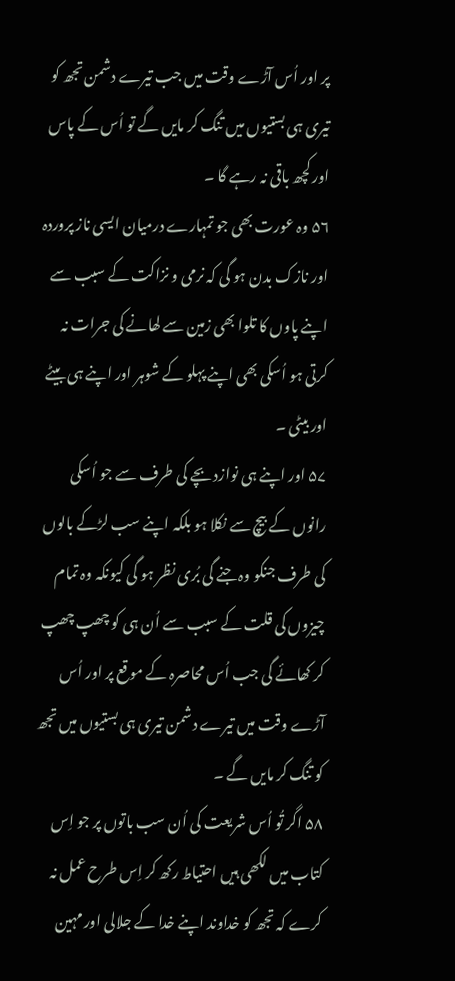پر اور اُس آڑے وقت میں جب تیرے دشمن تجھ کو تیری ہی بستیوں میں تنگ کر مایں گے تو اُس کے پاس اور کچھ باقی نہ رہے گا ۔
۵۶ وہ عورت بھی جو تمہارے درمیان ایسی ناز پروردہ اور نازک بدن ہو گی کہ نرمی و نزاکت کے سبب سے اپنے پاوں کا تلوا بھی زمین سے لھانے کی جرات نہ کرتی ہو اُسکی بھی اپنے پہلو کے شوہر اور اپنے ہی بیٹے اور بیٹی ۔
۵۷ اور اپنے ہی نوازد بچے کی طرف سے جو اُسکی رانوں کے بیچ سے نکلا ہو بلکہ اپنے سب لڑکے بالوں کی طرف جنکو وہ جنے گی بُری نظر ہو گی کیونکہ وہ تمام چیزوں کی قلت کے سبب سے اُن ہی کو چھپ چھپ کر کھائے گی جب اُس محاصرہ کے موقع پر اور اُس آڑے وقت میں تیرے دشمن تیری ہی بستیوں میں تجھ کو تنگ کر مایں گے ۔
۵۸ اگر تُو اُس شریعت کی اُن سب باتوں پر جو اِس کتاب میں لکھی ہیں احتیاط رکھ کر اِس طرح عمل نہ کرے کہ تجھ کو خداوند اپنے خدا کے جلالی اور مہین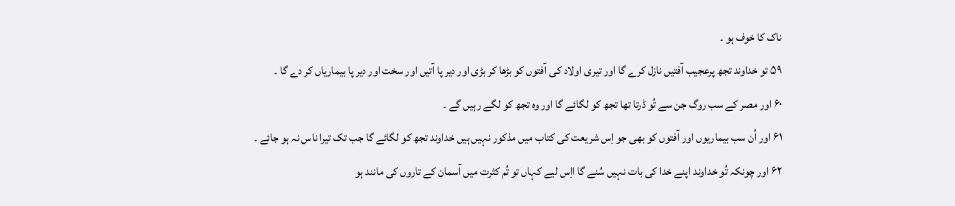ناک کا خوف ہو ۔
۵۹ تو خداوند تجھ پرعجیب آفتیں نازل کرے گا اور تیری اولاد کی آفتوں کو بڑھا کر بڑی اور دیر پا آتیں اور سخت اور دیر پا بیماریاں کر دے گا ۔
۶۰ اور مصر کے سب روگ جن سے تُو ڈرتا تھا تجھ کو لگائے گا اور وہ تجھ کو لگے رہیں گے ۔
۶۱ اور اُن سب بیماریوں اور آفتوں کو بھی جو اِس شریعت کی کتاب میں مذکور نہیں ہیں خداوند تجھ کو لگائے گا جب تک تیرا ناس نہ ہو جائے ۔
۶۲ اور چونکہ تُو خداوند اپنے خدا کی بات نہیں سُنے گا ااِس لیے کہاں تو تُم کثرت میں آسمان کے تاروں کی مانند ہو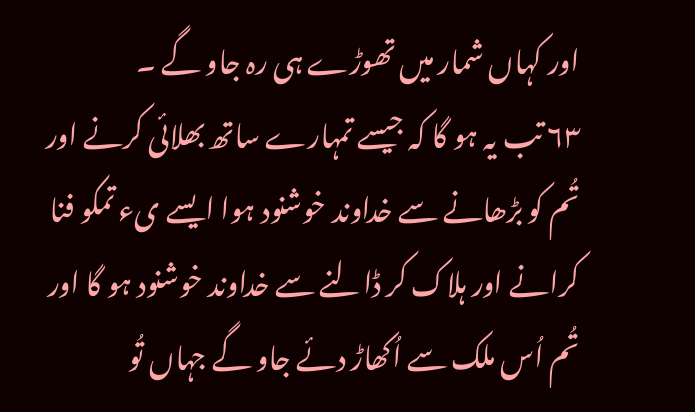اور کہاں شمار میں تھوڑے ہی رہ جاو گے ۔
۶۳ تب یہ ہو گا کہ جیسے تمہارے ساتھ بھلائی کرنے اور تُم کو بڑھانے سے خداوند خوشنود ہوا ایسے یء تمکو فنا کرانے اور ہلاک کر ڈالنے سے خداوند خوشنود ہو گا اور تُم اُس ملک سے اُکھاڑ دئے جاو گے جہاں تُو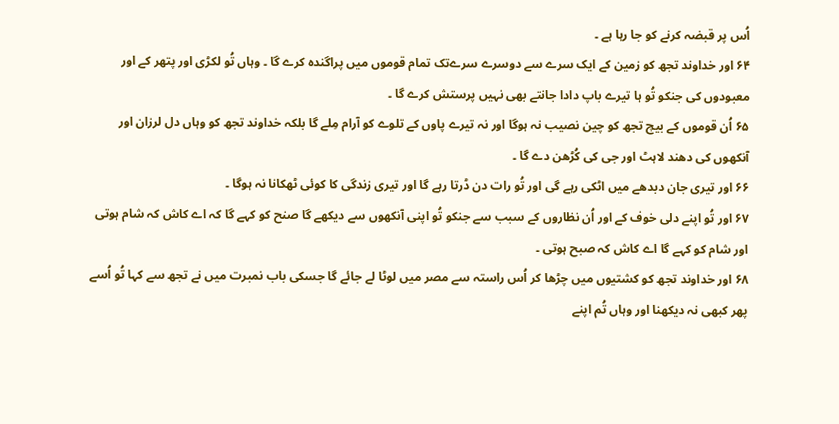اُس پر قبضہ کرنے کو جا رہا ہے ۔
۶۴ اور خداوند تجھ کو زمین کے ایک سرے سے دوسرے سرےتک تمام قوموں میں پراگندہ کرے گا ۔ وہاں تُو لکڑی اور پتھر کے اور معبودوں کی جنکو تُو ہا تیرے باپ دادا جانتے بھی نہیں پرستش کرے گا ۔
۶۵ اُن قوموں کے بیچ تجھ کو چین نصیب نہ ہوگا اور نہ تیرے پاوں کے تلوے کو آرام مِلے گا بلکہ خداوند تجھ کو وہاں دل لرزان اور آنکھوں کی دھند لاہٹ اور جی کی کُڑھن دے گا ۔
۶۶ اور تیری جان دبدھے میں اٹکی رہے گی اور تُو رات دن ڈرتا رہے گا اور تیری زندگی کا کوئی ٹھکانا نہ ہوگا ۔
۶۷ اور تُو اپنے دلی خوف کے اور اُن نظاروں کے سبب سے جنکو تُو اپنی آنکھوں سے دیکھے گا صنح کو کہے گا کہ اے کاش کہ شام ہوتی اور شام کو کہے گا اے کاش کہ صبح ہوتی ۔
۶۸ اور خداوند تجھ کو کشتیوں میں چڑھا کر اُس راستہ سے مصر میں لوٹا لے جائے گا جسکی باب نمبرت میں نے تجھ سے کہا تُو اُسے پھر کبھی نہ دیکھنا اور وہاں تُم اپنے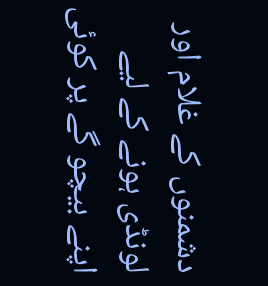دشمنوں کے غلام اور لونڈی ہونے کے لیے اپنے بیچو گے پر کوئی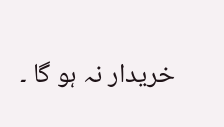خریدار نہ ہو گا ۔